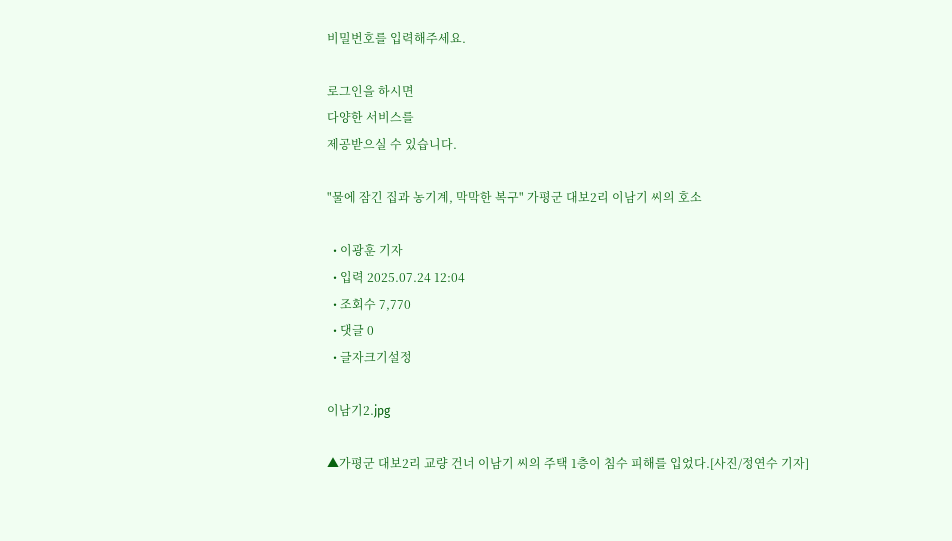비밀번호를 입력해주세요.

로그인을 하시면
다양한 서비스를
제공받으실 수 있습니다.

"물에 잠긴 집과 농기계, 막막한 복구" 가평군 대보2리 이남기 씨의 호소

  • 이광훈 기자
  • 입력 2025.07.24 12:04
  • 조회수 7,770
  • 댓글 0
  • 글자크기설정

이남기2.jpg

▲가평군 대보2리 교량 건너 이남기 씨의 주택 1층이 침수 피해를 입었다.[사진/정연수 기자]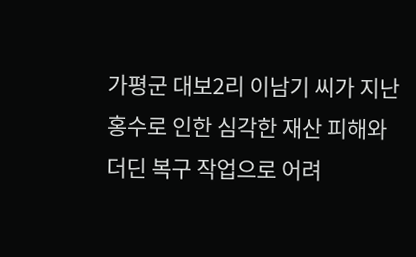가평군 대보2리 이남기 씨가 지난 홍수로 인한 심각한 재산 피해와 더딘 복구 작업으로 어려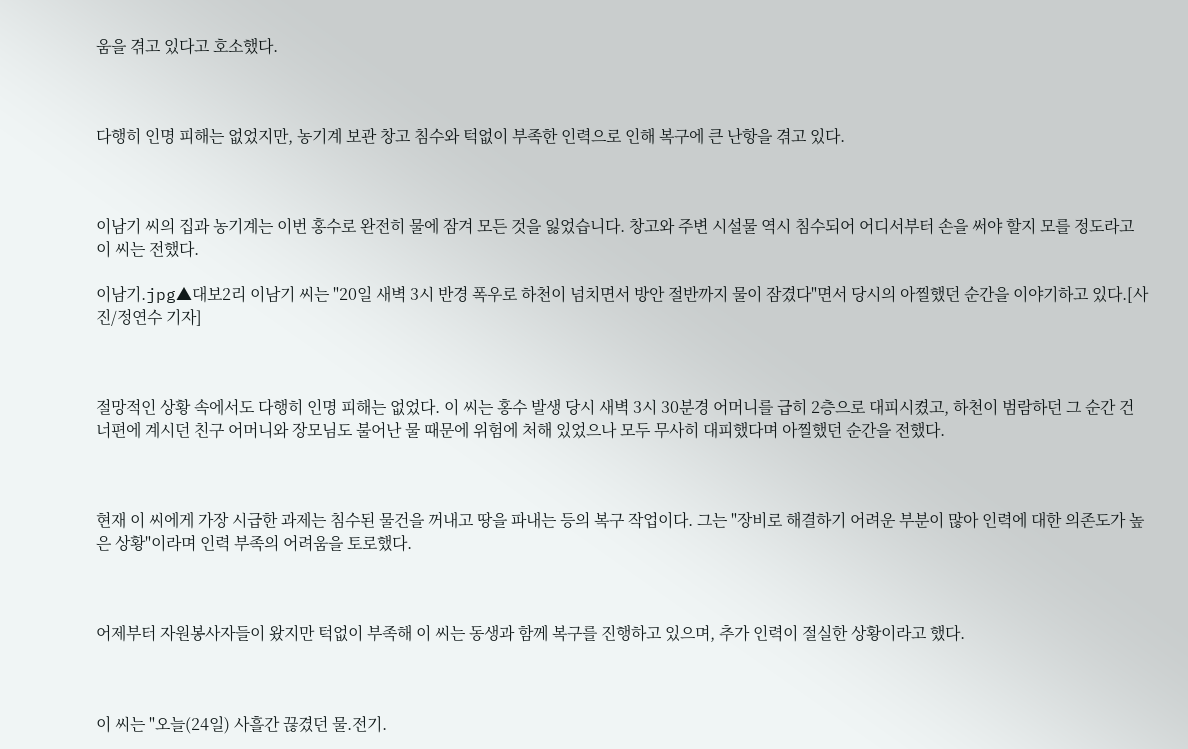움을 겪고 있다고 호소했다.



다행히 인명 피해는 없었지만, 농기계 보관 창고 침수와 턱없이 부족한 인력으로 인해 복구에 큰 난항을 겪고 있다.



이남기 씨의 집과 농기계는 이번 홍수로 완전히 물에 잠겨 모든 것을 잃었습니다. 창고와 주변 시설물 역시 침수되어 어디서부터 손을 써야 할지 모를 정도라고 이 씨는 전했다.

이남기.jpg▲대보2리 이남기 씨는 "20일 새벽 3시 반경 폭우로 하천이 넘치면서 방안 절반까지 물이 잠겼다"면서 당시의 아찔했던 순간을 이야기하고 있다.[사진/정연수 기자]



절망적인 상황 속에서도 다행히 인명 피해는 없었다. 이 씨는 홍수 발생 당시 새벽 3시 30분경 어머니를 급히 2층으로 대피시켰고, 하천이 범람하던 그 순간 건너편에 계시던 친구 어머니와 장모님도 불어난 물 때문에 위험에 처해 있었으나 모두 무사히 대피했다며 아찔했던 순간을 전했다.



현재 이 씨에게 가장 시급한 과제는 침수된 물건을 꺼내고 땅을 파내는 등의 복구 작업이다. 그는 "장비로 해결하기 어려운 부분이 많아 인력에 대한 의존도가 높은 상황"이라며 인력 부족의 어려움을 토로했다.



어제부터 자원봉사자들이 왔지만 턱없이 부족해 이 씨는 동생과 함께 복구를 진행하고 있으며, 추가 인력이 절실한 상황이라고 했다.



이 씨는 "오늘(24일) 사흘간 끊겼던 물.전기.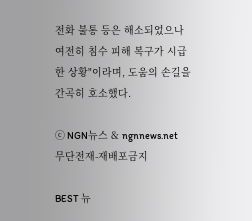전화 불통 등은 해소되었으나 여전히 침수 피해 복구가 시급한 상황"이라며, 도움의 손길을 간곡히 호소했다.

ⓒ NGN뉴스 & ngnnews.net 무단전재-재배포금지

BEST 뉴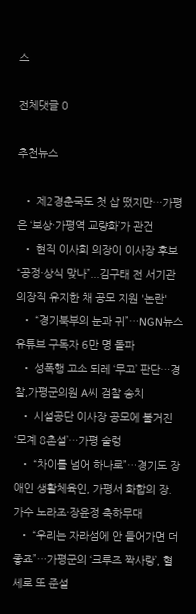스

전체댓글 0

추천뉴스

  • 제2경춘국도 첫 삽 떴지만…가평은 ‘보상·가평역 교량화’가 관건
  • 현직 이사회 의장이 이사장 후보 “공정·상식 맞나”...김구태 전 서기관 의장직 유지한 채 공모 지원 '논란'
  • “경기북부의 눈과 귀”…NGN뉴스 유튜브 구독자 6만 명 돌파
  • 성폭행 고소 되레 ‘무고’ 판단…경찰,가평군의원 A씨 검찰 송치
  • 시설공단 이사장 공모에 불거진 ‘모계 8촌설’…가평 술렁
  • “차이를 넘어 하나로”…경기도 장애인 생활체육인, 가평서 화합의 장.가수 노라조·장윤정 축하무대
  • “우리는 자라섬에 안 들어가면 더 좋죠”…가평군의 ‘크루즈 짝사랑’, 혈세로 또 준설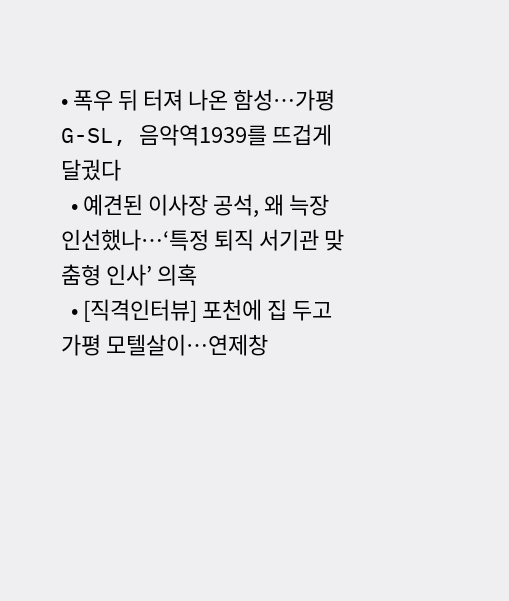• 폭우 뒤 터져 나온 함성…가평 G-SL, 음악역1939를 뜨겁게 달궜다
  • 예견된 이사장 공석, 왜 늑장 인선했나…‘특정 퇴직 서기관 맞춤형 인사’ 의혹
  • [직격인터뷰] 포천에 집 두고 가평 모텔살이…연제창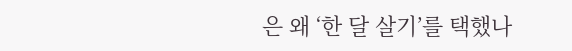은 왜 ‘한 달 살기’를 택했나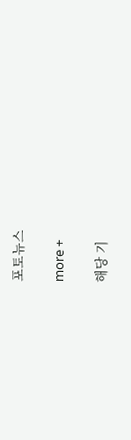포토뉴스

more +

해당 기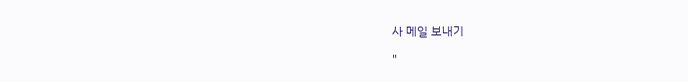사 메일 보내기

"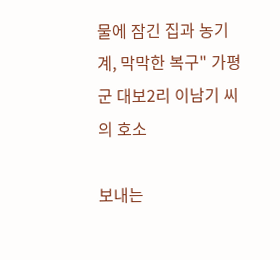물에 잠긴 집과 농기계, 막막한 복구" 가평군 대보2리 이남기 씨의 호소

보내는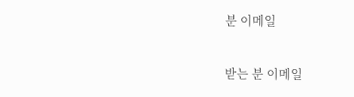분 이메일

받는 분 이메일